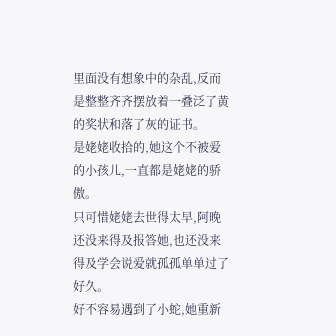里面没有想象中的杂乱,反而是整整齐齐摆放着一叠泛了黄的奖状和落了灰的证书。
是姥姥收拾的,她这个不被爱的小孩儿,一直都是姥姥的骄傲。
只可惜姥姥去世得太早,阿晚还没来得及报答她,也还没来得及学会说爱就孤孤单单过了好久。
好不容易遇到了小蛇,她重新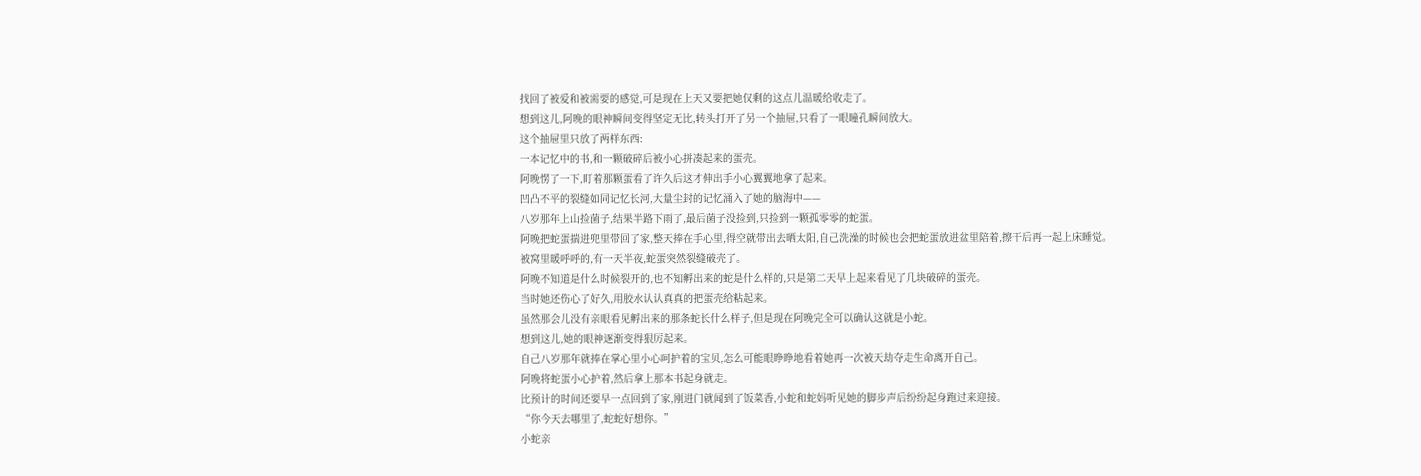找回了被爱和被需要的感觉,可是现在上天又要把她仅剩的这点儿温暖给收走了。
想到这儿,阿晚的眼神瞬间变得坚定无比,转头打开了另一个抽屉,只看了一眼瞳孔瞬间放大。
这个抽屉里只放了两样东西:
一本记忆中的书,和一颗破碎后被小心拼凑起来的蛋壳。
阿晚愣了一下,盯着那颗蛋看了许久后这才伸出手小心翼翼地拿了起来。
凹凸不平的裂缝如同记忆长河,大量尘封的记忆涌入了她的脑海中——
八岁那年上山捡菌子,结果半路下雨了,最后菌子没捡到,只捡到一颗孤零零的蛇蛋。
阿晚把蛇蛋揣进兜里带回了家,整天捧在手心里,得空就带出去晒太阳,自己洗澡的时候也会把蛇蛋放进盆里陪着,擦干后再一起上床睡觉。
被窝里暖呼呼的,有一天半夜,蛇蛋突然裂缝破壳了。
阿晚不知道是什么时候裂开的,也不知孵出来的蛇是什么样的,只是第二天早上起来看见了几块破碎的蛋壳。
当时她还伤心了好久,用胶水认认真真的把蛋壳给粘起来。
虽然那会儿没有亲眼看见孵出来的那条蛇长什么样子,但是现在阿晚完全可以确认这就是小蛇。
想到这儿,她的眼神逐渐变得狠厉起来。
自己八岁那年就捧在掌心里小心呵护着的宝贝,怎么可能眼睁睁地看着她再一次被天劫夺走生命离开自己。
阿晚将蛇蛋小心护着,然后拿上那本书起身就走。
比预计的时间还要早一点回到了家,刚进门就闻到了饭菜香,小蛇和蛇妈听见她的脚步声后纷纷起身跑过来迎接。
“你今天去哪里了,蛇蛇好想你。”
小蛇亲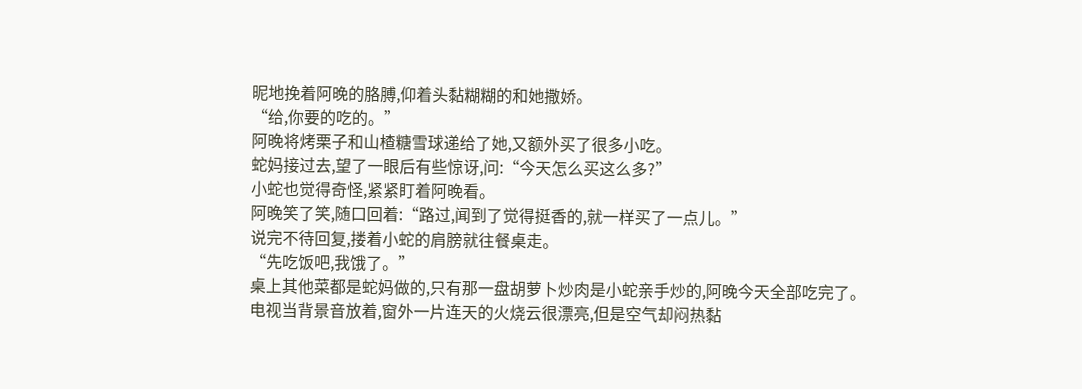昵地挽着阿晚的胳膊,仰着头黏糊糊的和她撒娇。
“给,你要的吃的。”
阿晚将烤栗子和山楂糖雪球递给了她,又额外买了很多小吃。
蛇妈接过去,望了一眼后有些惊讶,问:“今天怎么买这么多?”
小蛇也觉得奇怪,紧紧盯着阿晚看。
阿晚笑了笑,随口回着:“路过,闻到了觉得挺香的,就一样买了一点儿。”
说完不待回复,搂着小蛇的肩膀就往餐桌走。
“先吃饭吧,我饿了。”
桌上其他菜都是蛇妈做的,只有那一盘胡萝卜炒肉是小蛇亲手炒的,阿晚今天全部吃完了。
电视当背景音放着,窗外一片连天的火烧云很漂亮,但是空气却闷热黏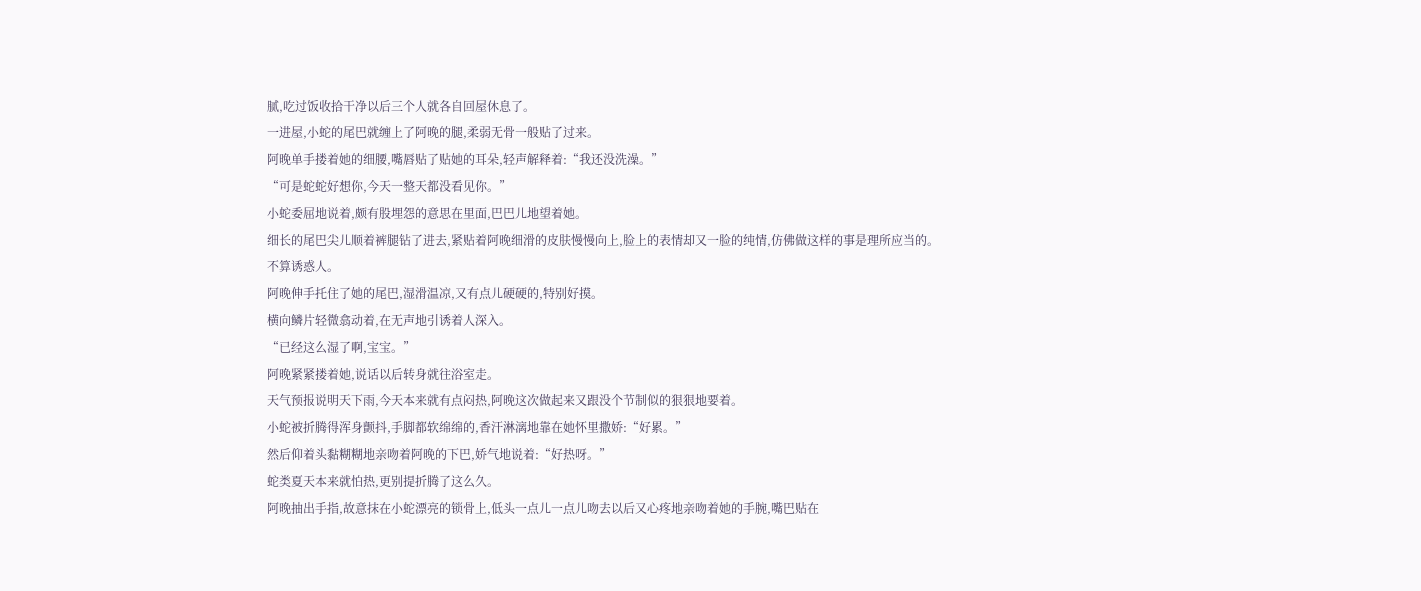腻,吃过饭收拾干净以后三个人就各自回屋休息了。
一进屋,小蛇的尾巴就缠上了阿晚的腿,柔弱无骨一般贴了过来。
阿晚单手搂着她的细腰,嘴唇贴了贴她的耳朵,轻声解释着:“我还没洗澡。”
“可是蛇蛇好想你,今天一整天都没看见你。”
小蛇委屈地说着,颇有股埋怨的意思在里面,巴巴儿地望着她。
细长的尾巴尖儿顺着裤腿钻了进去,紧贴着阿晚细滑的皮肤慢慢向上,脸上的表情却又一脸的纯情,仿佛做这样的事是理所应当的。
不算诱惑人。
阿晚伸手托住了她的尾巴,湿滑温凉,又有点儿硬硬的,特别好摸。
横向鳞片轻微翕动着,在无声地引诱着人深入。
“已经这么湿了啊,宝宝。”
阿晚紧紧搂着她,说话以后转身就往浴室走。
天气预报说明天下雨,今天本来就有点闷热,阿晚这次做起来又跟没个节制似的狠狠地要着。
小蛇被折腾得浑身颤抖,手脚都软绵绵的,香汗淋漓地靠在她怀里撒娇:“好累。”
然后仰着头黏糊糊地亲吻着阿晚的下巴,娇气地说着:“好热呀。”
蛇类夏天本来就怕热,更别提折腾了这么久。
阿晚抽出手指,故意抹在小蛇漂亮的锁骨上,低头一点儿一点儿吻去以后又心疼地亲吻着她的手腕,嘴巴贴在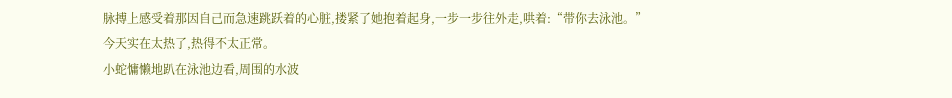脉搏上感受着那因自己而急速跳跃着的心脏,搂紧了她抱着起身,一步一步往外走,哄着:“带你去泳池。”
今天实在太热了,热得不太正常。
小蛇慵懒地趴在泳池边看,周围的水波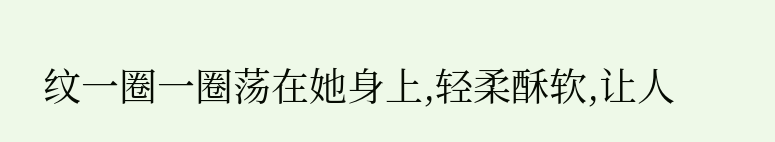纹一圈一圈荡在她身上,轻柔酥软,让人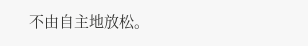不由自主地放松。